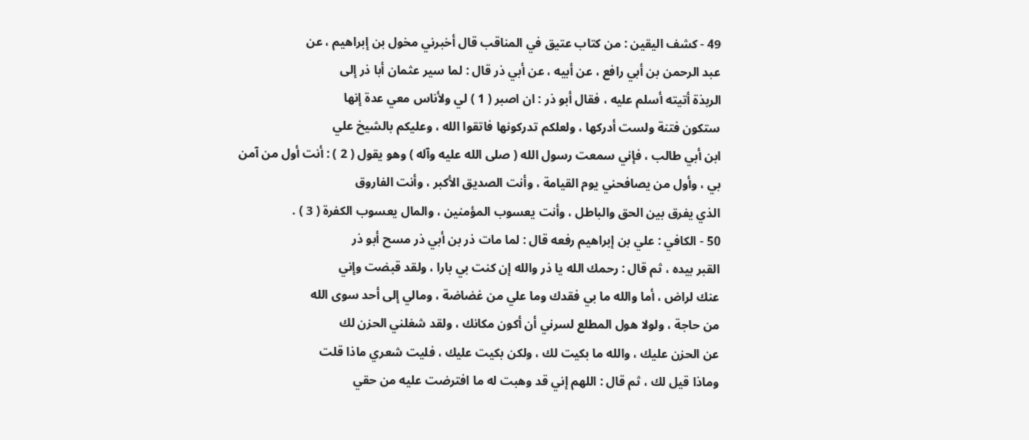49 - كشف اليقين : من كتاب عتيق في المناقب قال أخبرني مخول بن إبراهيم ، عن
عبد الرحمن بن أبي رافع ، عن أبيه ، عن أبي ذر قال : لما سير عثمان أبا ذر إلى
الربذة أتيته أسلم عليه ، فقال أبو ذر : ان اصبر ( 1 ) لي ولأناس معي عدة إنها
ستكون فتنة ولست أدركها ، ولعلكم تدركونها فاتقوا الله ، وعليكم بالشيخ علي
ابن أبي طالب ، فإني سمعت رسول الله ( صلى الله عليه وآله ) وهو يقول ( 2 ) : أنت أول من آمن
بي ، وأول من يصافحني يوم القيامة ، وأنت الصديق الأكبر ، وأنت الفاروق
الذي يفرق بين الحق والباطل ، وأنت يعسوب المؤمنين ، والمال يعسوب الكفرة ( 3 ) .
50 - الكافي : علي بن إبراهيم رفعه قال : لما مات ذر بن أبي ذر مسح أبو ذر
القبر بيده ، ثم قال : رحمك الله يا ذر والله إن كنت بي بارا ، ولقد قبضت وإني
عنك لراض ، أما والله ما بي فقدك وما علي من غضاضة ، ومالي إلى أحد سوى الله
من حاجة ، ولولا هول المطلع لسرني أن أكون مكانك ، ولقد شغلني الحزن لك
عن الحزن عليك ، والله ما بكيت لك ، ولكن بكيت عليك ، فليت شعري ماذا قلت
وماذا قيل لك ، ثم قال : اللهم إني قد وهبت له ما افترضت عليه من حقي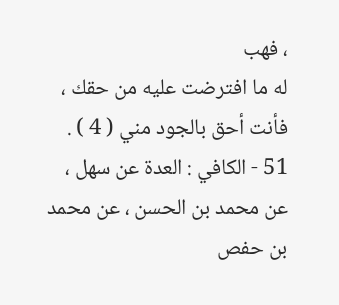، فهب
له ما افترضت عليه من حقك ، فأنت أحق بالجود مني ( 4 ) .
51 - الكافي : العدة عن سهل ، عن محمد بن الحسن ، عن محمد بن حفص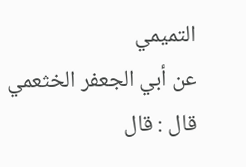التميمي
عن أبي الجعفر الخثعمي قال : قال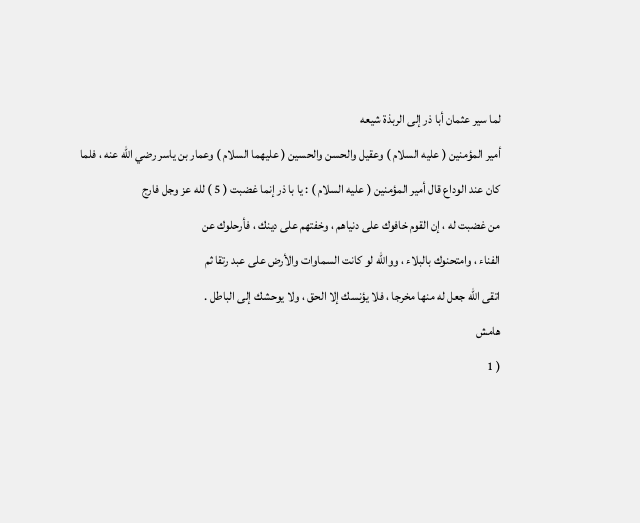لما سير عثمان أبا ذر إلى الربذة شيعه
أمير المؤمنين ( عليه السلام ) وعقيل والحسن والحسين ( عليهما السلام ) وعمار بن ياسر رضي الله عنه ، فلما
كان عند الوداع قال أمير المؤمنين ( عليه السلام ) : يا با ذر إنما غضبت ( 5 ) لله عز وجل فارج
من غضبت له ، إن القوم خافوك على دنياهم ، وخفتهم على دينك ، فأرحلوك عن
الفناء ، وامتحنوك بالبلاء ، ووالله لو كانت السماوات والأرض على عبد رتقا ثم
اتقى الله جعل له منها مخرجا ، فلا يؤنسك إلا الحق ، ولا يوحشك إلى الباطل .
هامش
( 1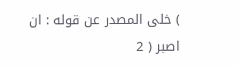) خلى المصدر عن قوله : ان اصبر ( 2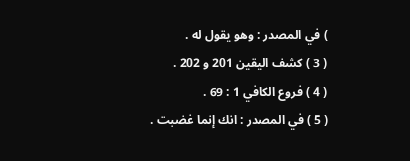) في المصدر : وهو يقول له .
( 3 ) كشف اليقين 201 و 202 .
( 4 ) فروع الكافي 1 : 69 .
( 5 ) في المصدر : انك إنما غضبت .